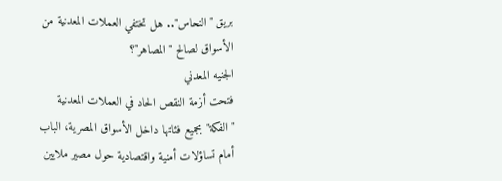بريق "النحاس".. هل تختفي العملات المعدنية من الأسواق لصالح "المصاهر"؟
الجنيه المعدني
فتحت أزمة النقص الحاد في العملات المعدنية "الفكة" بجميع فئاتها داخل الأسواق المصرية، الباب أمام تساؤلات أمنية واقتصادية حول مصير ملايين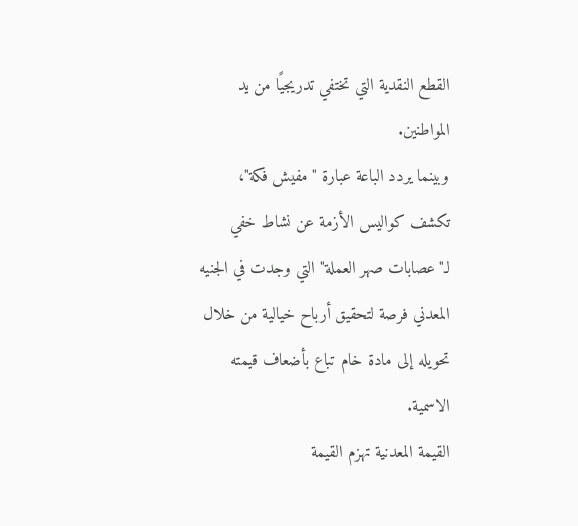القطع النقدية التي تختفي تدريجيًا من يد المواطنين.
وبينما يردد الباعة عبارة "مفيش فكة"، تكشف كواليس الأزمة عن نشاط خفي لـ"عصابات صهر العملة" التي وجدت في الجنيه المعدني فرصة لتحقيق أرباح خيالية من خلال تحويله إلى مادة خام تباع بأضعاف قيمته الاسمية.
القيمة المعدنية تهزم القيمة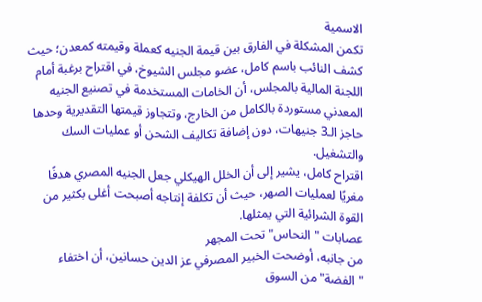الاسمية
تكمن المشكلة في الفارق بين قيمة الجنيه كعملة وقيمته كمعدن؛ حيث كشف النائب باسم كامل، عضو مجلس الشيوخ، في اقتراح برغبة أمام اللجنة المالية بالمجلس، أن الخامات المستخدمة في تصنيع الجنيه المعدني مستوردة بالكامل من الخارج، وتتجاوز قيمتها التقديرية وحدها حاجز الـ3 جنيهات، دون إضافة تكاليف الشحن أو عمليات السك والتشغيل.
اقتراح كامل، يشير إلى أن الخلل الهيكلي جعل الجنيه المصري هدفًا مغريًا لعمليات الصهر، حيث أن تكلفة إنتاجه أصبحت أغلى بكثير من القوة الشرائية التي يمثلها.
عصابات "النحاس" تحت المجهر
من جانبه، أوضحت الخبير المصرفي عز الدين حسانين، أن اختفاء "الفضة" من السوق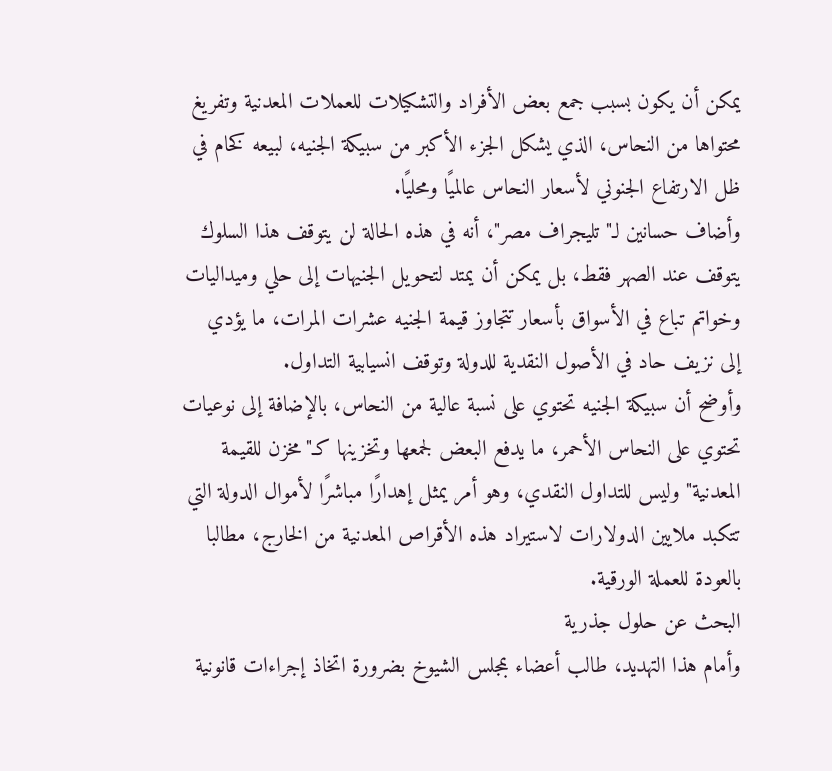يمكن أن يكون بسبب جمع بعض الأفراد والتشكيلات للعملات المعدنية وتفريغ محتواها من النحاس، الذي يشكل الجزء الأكبر من سبيكة الجنيه، لبيعه كخام في ظل الارتفاع الجنوني لأسعار النحاس عالميًا ومحليًا.
وأضاف حسانين لـ"تليجراف مصر"، أنه في هذه الحالة لن يتوقف هذا السلوك يتوقف عند الصهر فقط، بل يمكن أن يمتد لتحويل الجنيهات إلى حلي وميداليات وخواتم تباع في الأسواق بأسعار تتجاوز قيمة الجنيه عشرات المرات، ما يؤدي إلى نزيف حاد في الأصول النقدية للدولة وتوقف انسيابية التداول.
وأوضح أن سبيكة الجنيه تحتوي على نسبة عالية من النحاس، بالإضافة إلى نوعيات تحتوي على النحاس الأحمر، ما يدفع البعض لجمعها وتخزينها كـ"مخزن للقيمة المعدنية" وليس للتداول النقدي، وهو أمر يمثل إهدارًا مباشرًا لأموال الدولة التي تتكبد ملايين الدولارات لاستيراد هذه الأقراص المعدنية من الخارج، مطالبا بالعودة للعملة الورقية.
البحث عن حلول جذرية
وأمام هذا التهديد، طالب أعضاء بمجلس الشيوخ بضرورة اتخاذ إجراءات قانونية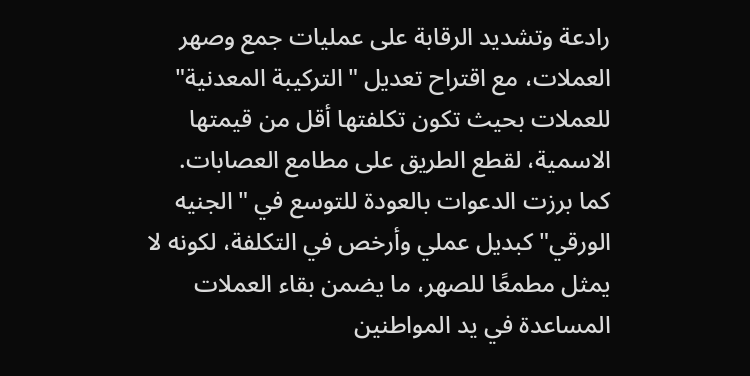رادعة وتشديد الرقابة على عمليات جمع وصهر العملات، مع اقتراح تعديل "التركيبة المعدنية" للعملات بحيث تكون تكلفتها أقل من قيمتها الاسمية، لقطع الطريق على مطامع العصابات.
كما برزت الدعوات بالعودة للتوسع في "الجنيه الورقي" كبديل عملي وأرخص في التكلفة، لكونه لا يمثل مطمعًا للصهر، ما يضمن بقاء العملات المساعدة في يد المواطنين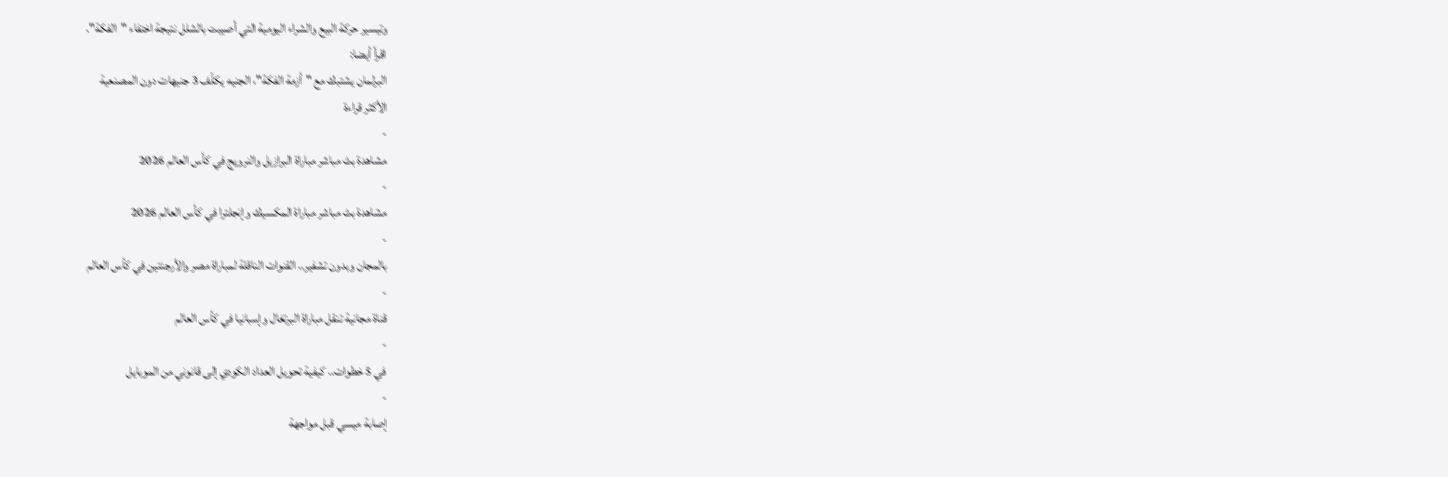وتيسير حركة البيع والشراء اليومية التي أصيبت بالشلل نتيجة اختفاء "الفكة".
اقرأ أيضا:
البرلمان يشتبك مع "أزمة الفكة"، الجنيه يكلّف 3 جنيهات دون المصنعية
الأكثر قراءة
-
مشاهدة بث مباشر مباراة البرازيل والنرويج في كأس العالم 2026
-
مشاهدة بث مباشر مباراة المكسيك وإنجلترا في كأس العالم 2026
-
بالمجان وبدون تشفير.. القنوات الناقلة لمباراة مصر والأرجنتين في كأس العالم
-
قناة مجانية تنقل مباراة البرتغال وإسبانيا في كأس العالم
-
في 5 خطوات.. كيفية تحويل العداد الكودي إلى قانوني من الموبايل
-
إصابة ميسي قبل مواجهة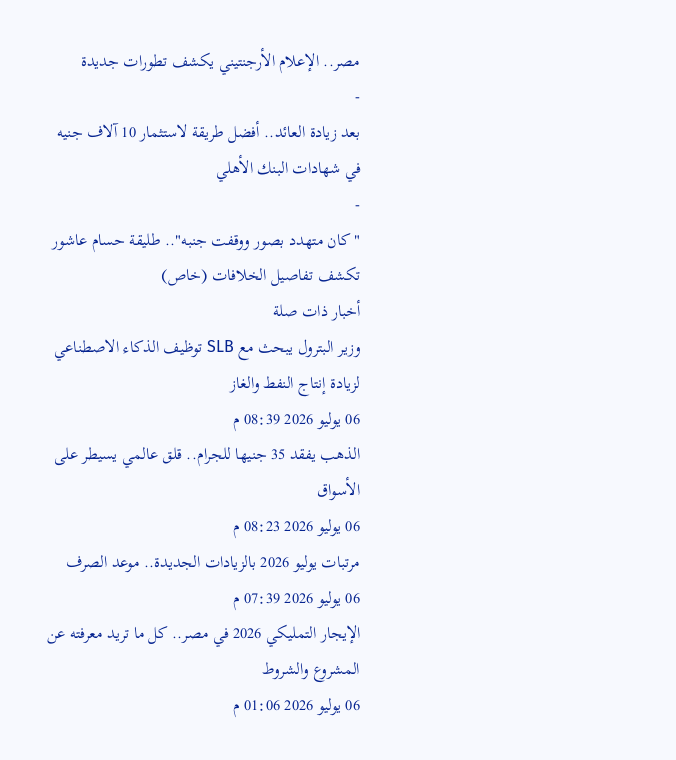مصر.. الإعلام الأرجنتيني يكشف تطورات جديدة
-
بعد زيادة العائد.. أفضل طريقة لاستثمار 10 آلاف جنيه في شهادات البنك الأهلي
-
"كان متهدد بصور ووقفت جنبه".. طليقة حسام عاشور تكشف تفاصيل الخلافات (خاص)
أخبار ذات صلة
وزير البترول يبحث مع SLB توظيف الذكاء الاصطناعي لزيادة إنتاج النفط والغاز
06 يوليو 2026 08:39 م
الذهب يفقد 35 جنيها للجرام.. قلق عالمي يسيطر على الأسواق
06 يوليو 2026 08:23 م
مرتبات يوليو 2026 بالزيادات الجديدة.. موعد الصرف
06 يوليو 2026 07:39 م
الإيجار التمليكي 2026 في مصر.. كل ما تريد معرفته عن المشروع والشروط
06 يوليو 2026 01:06 م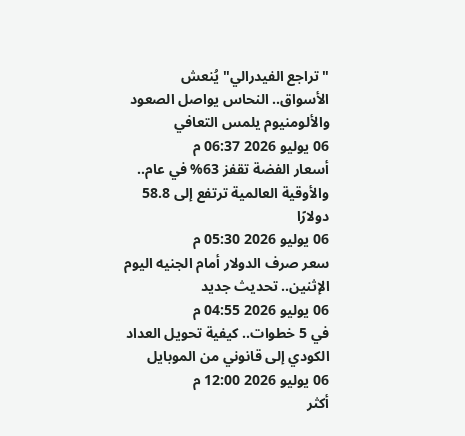"تراجع الفيدرالي" يُنعش الأسواق.. النحاس يواصل الصعود والألومنيوم يلمس التعافي
06 يوليو 2026 06:37 م
أسعار الفضة تقفز 63% في عام.. والأوقية العالمية ترتفع إلى 58.8 دولارًا
06 يوليو 2026 05:30 م
سعر صرف الدولار أمام الجنيه اليوم الإثنين.. تحديث جديد
06 يوليو 2026 04:55 م
في 5 خطوات.. كيفية تحويل العداد الكودي إلى قانوني من الموبايل
06 يوليو 2026 12:00 م
أكثر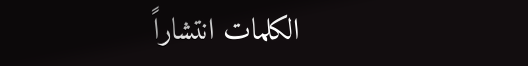الكلمات انتشاراً